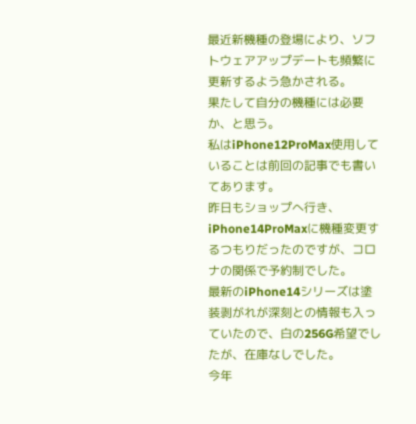最近新機種の登場により、ソフトウェアアップデートも頻繁に更新するよう急かされる。
果たして自分の機種には必要か、と思う。
私はiPhone12ProMax使用していることは前回の記事でも書いてあります。
昨日もショップへ行き、iPhone14ProMaxに機種変更するつもりだったのですが、コロナの関係で予約制でした。
最新のiPhone14シリーズは塗装剥がれが深刻との情報も入っていたので、白の256G希望でしたが、在庫なしでした。
今年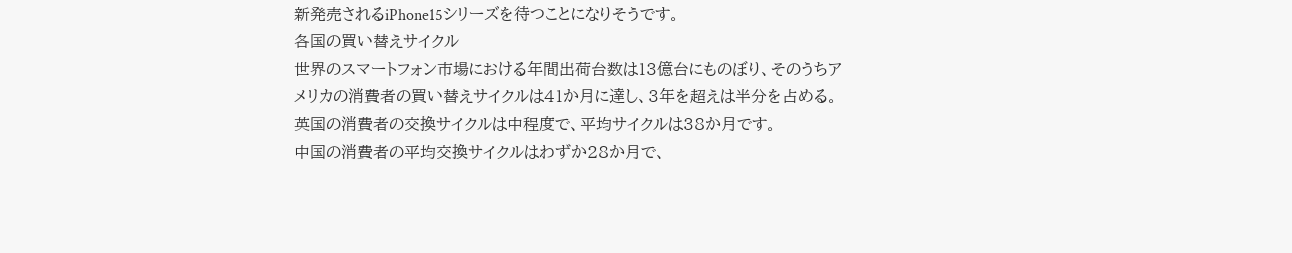新発売されるiPhone15シリーズを待つことになりそうです。
各国の買い替えサイクル
世界のスマートフォン市場における年間出荷台数は13億台にものぼり、そのうちアメリカの消費者の買い替えサイクルは41か月に達し、3年を超えは半分を占める。
英国の消費者の交換サイクルは中程度で、平均サイクルは38か月です。
中国の消費者の平均交換サイクルはわずか28か月で、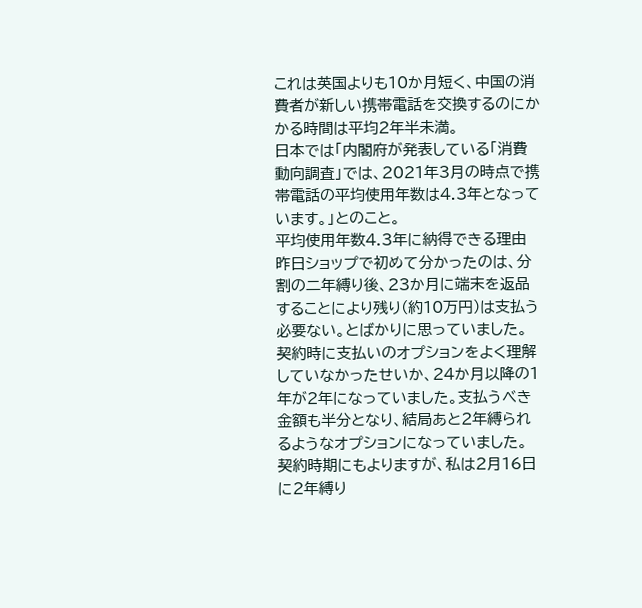これは英国よりも10か月短く、中国の消費者が新しい携帯電話を交換するのにかかる時間は平均2年半未満。
日本では「内閣府が発表している「消費動向調査」では、2021年3月の時点で携帯電話の平均使用年数は4.3年となっています。」とのこと。
平均使用年数4.3年に納得できる理由
昨日ショップで初めて分かったのは、分割の二年縛り後、23か月に端末を返品することにより残り(約10万円)は支払う必要ない。とばかりに思っていました。
契約時に支払いのオプションをよく理解していなかったせいか、24か月以降の1年が2年になっていました。支払うべき金額も半分となり、結局あと2年縛られるようなオプションになっていました。
契約時期にもよりますが、私は2月16日に2年縛り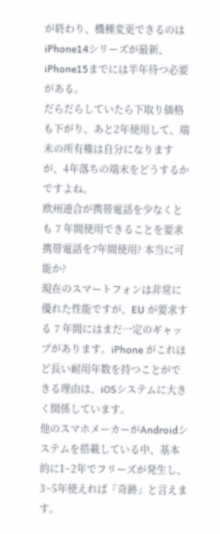が終わり、機種変更できるのはiPhone14シリーズが最新、iPhone15までには半年待つ必要がある。
だらだらしていたら下取り価格も下がり、あと2年使用して、端末の所有権は自分になりますが、4年落ちの端末をどうするかですよね。
欧州連合が携帯電話を少なくとも 7 年間使用できることを要求
携帯電話を7年間使用? 本当に可能か?
現在のスマートフォンは非常に優れた性能ですが、EU が要求する 7 年間にはまだ一定のギャップがあります。iPhone がこれほど長い耐用年数を持つことができる理由は、iOSシステムに大きく関係しています。
他のスマホメーカーがAndroidシステムを搭載している中、基本的に1~2年でフリーズが発生し、3~5年使えれば「奇跡」と言えます。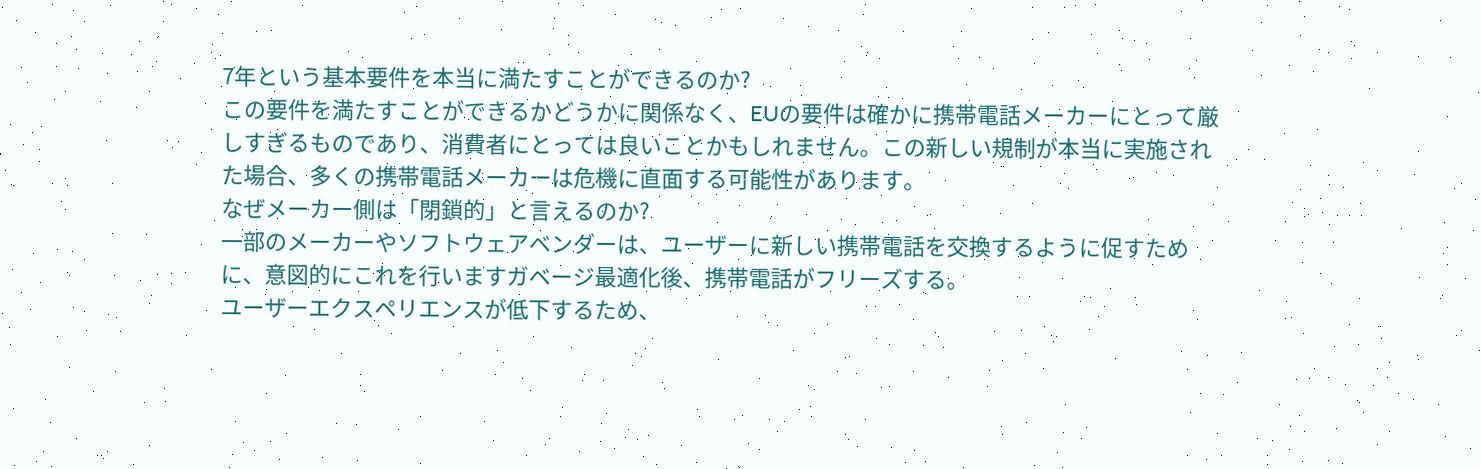7年という基本要件を本当に満たすことができるのか?
この要件を満たすことができるかどうかに関係なく、EUの要件は確かに携帯電話メーカーにとって厳しすぎるものであり、消費者にとっては良いことかもしれません。この新しい規制が本当に実施された場合、多くの携帯電話メーカーは危機に直面する可能性があります。
なぜメーカー側は「閉鎖的」と言えるのか?
一部のメーカーやソフトウェアベンダーは、ユーザーに新しい携帯電話を交換するように促すために、意図的にこれを行いますガベージ最適化後、携帯電話がフリーズする。
ユーザーエクスペリエンスが低下するため、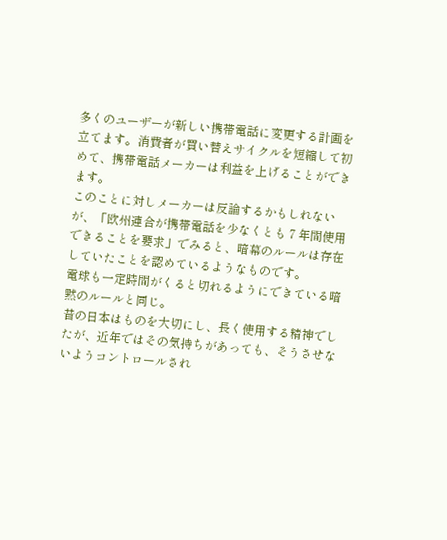多くのユーザーが新しい携帯電話に変更する計画を立てます。消費者が買い替えサイクルを短縮して初めて、携帯電話メーカーは利益を上げることができます。
このことに対しメーカーは反論するかもしれないが、「欧州連合が携帯電話を少なくとも 7 年間使用できることを要求」でみると、暗幕のルールは存在していたことを認めているようなものです。
電球も一定時間がくると切れるようにできている暗黙のルールと同じ。
昔の日本はものを大切にし、長く使用する精神でしたが、近年ではその気持ちがあっても、そうさせないようコントロールされ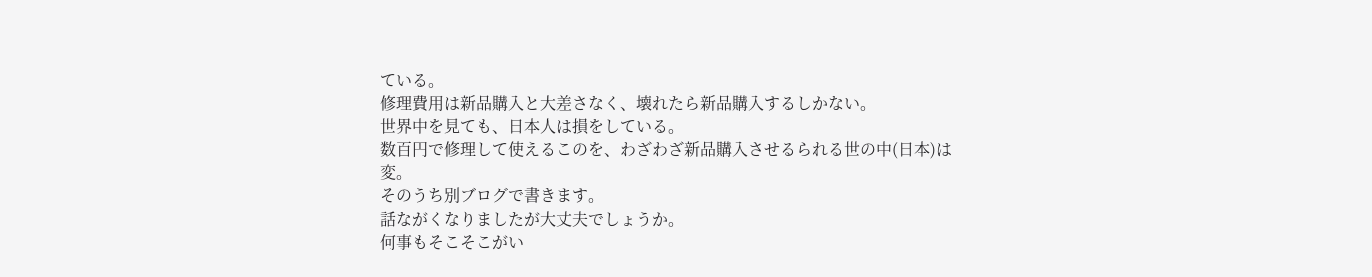ている。
修理費用は新品購入と大差さなく、壊れたら新品購入するしかない。
世界中を見ても、日本人は損をしている。
数百円で修理して使えるこのを、わざわざ新品購入させるられる世の中(日本)は変。
そのうち別ブログで書きます。
話ながくなりましたが大丈夫でしょうか。
何事もそこそこがい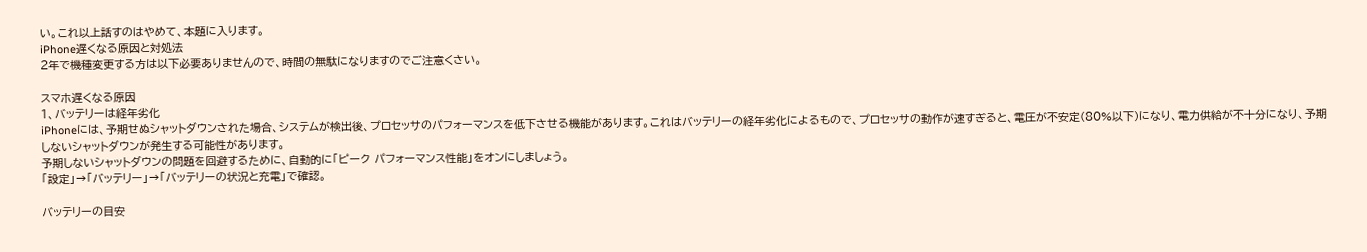い。これ以上話すのはやめて、本題に入ります。
iPhone遅くなる原因と対処法
2年で機種変更する方は以下必要ありませんので、時間の無駄になりますのでご注意くさい。

スマホ遅くなる原因
1、バッテリーは経年劣化
iPhoneには、予期せぬシャットダウンされた場合、システムが検出後、プロセッサのパフォーマンスを低下させる機能があります。これはバッテリーの経年劣化によるもので、プロセッサの動作が速すぎると、電圧が不安定(80%以下)になり、電力供給が不十分になり、予期しないシャットダウンが発生する可能性があります。
予期しないシャットダウンの問題を回避するために、自動的に「ピーク パフォーマンス性能」をオンにしましょう。
「設定」→「バッテリー」→「バッテリーの状況と充電」で確認。

バッテリーの目安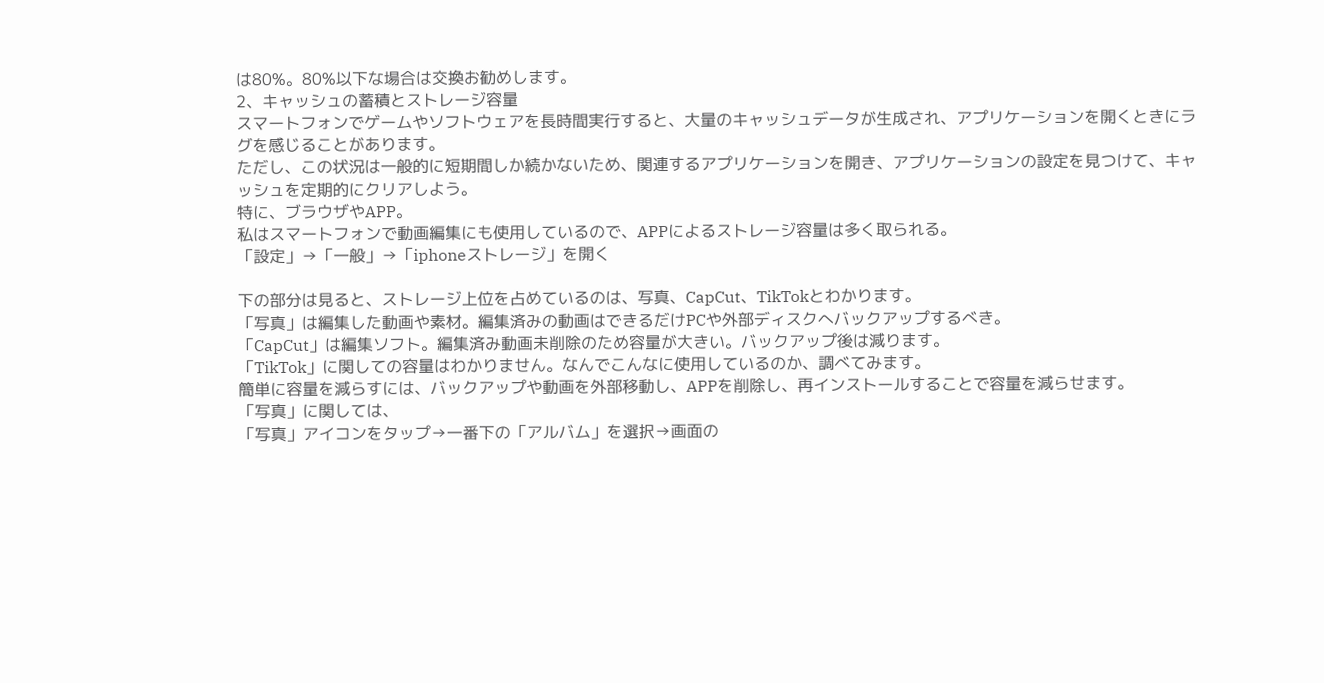は80%。80%以下な場合は交換お勧めします。
2、キャッシュの蓄積とストレージ容量
スマートフォンでゲームやソフトウェアを長時間実行すると、大量のキャッシュデータが生成され、アプリケーションを開くときにラグを感じることがあります。
ただし、この状況は一般的に短期間しか続かないため、関連するアプリケーションを開き、アプリケーションの設定を見つけて、キャッシュを定期的にクリアしよう。
特に、ブラウザやAPP。
私はスマートフォンで動画編集にも使用しているので、APPによるストレージ容量は多く取られる。
「設定」→「一般」→「iphoneストレージ」を開く

下の部分は見ると、ストレージ上位を占めているのは、写真、CapCut、TikTokとわかります。
「写真」は編集した動画や素材。編集済みの動画はできるだけPCや外部ディスクへバックアップするべき。
「CapCut」は編集ソフト。編集済み動画未削除のため容量が大きい。バックアップ後は減ります。
「TikTok」に関しての容量はわかりません。なんでこんなに使用しているのか、調べてみます。
簡単に容量を減らすには、バックアップや動画を外部移動し、APPを削除し、再インストールすることで容量を減らせます。
「写真」に関しては、
「写真」アイコンをタップ→一番下の「アルバム」を選択→画面の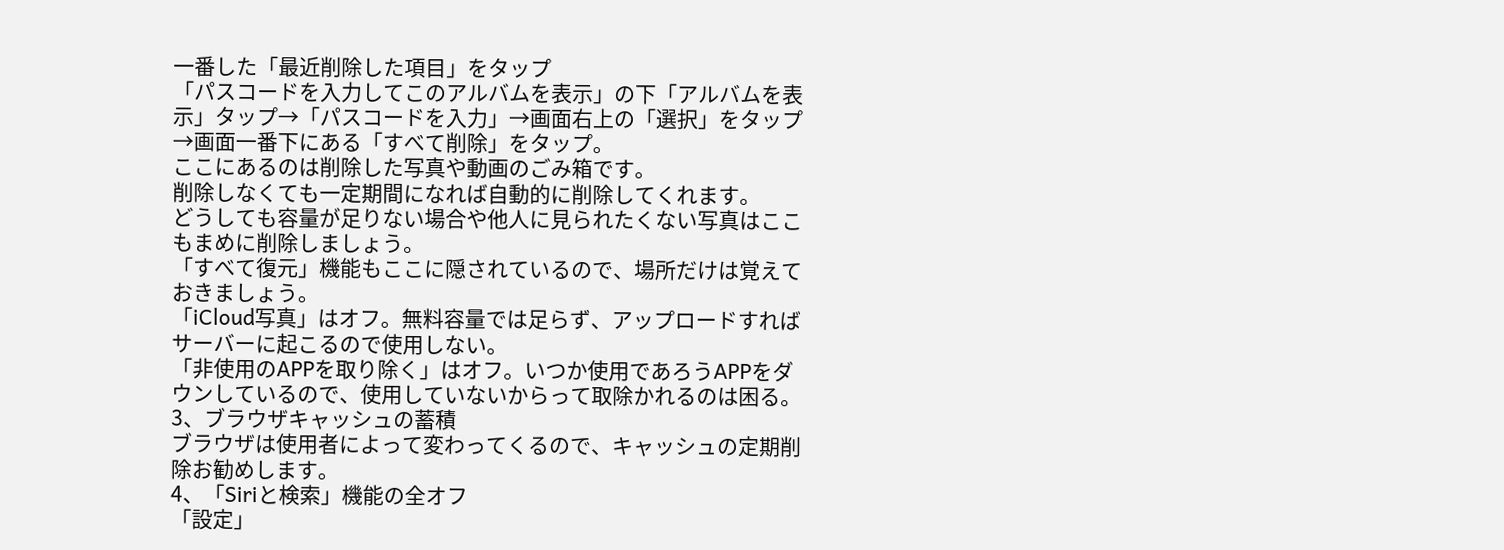一番した「最近削除した項目」をタップ
「パスコードを入力してこのアルバムを表示」の下「アルバムを表示」タップ→「パスコードを入力」→画面右上の「選択」をタップ→画面一番下にある「すべて削除」をタップ。
ここにあるのは削除した写真や動画のごみ箱です。
削除しなくても一定期間になれば自動的に削除してくれます。
どうしても容量が足りない場合や他人に見られたくない写真はここもまめに削除しましょう。
「すべて復元」機能もここに隠されているので、場所だけは覚えておきましょう。
「iCloud写真」はオフ。無料容量では足らず、アップロードすればサーバーに起こるので使用しない。
「非使用のAPPを取り除く」はオフ。いつか使用であろうAPPをダウンしているので、使用していないからって取除かれるのは困る。
3、ブラウザキャッシュの蓄積
ブラウザは使用者によって変わってくるので、キャッシュの定期削除お勧めします。
4、「Siriと検索」機能の全オフ
「設定」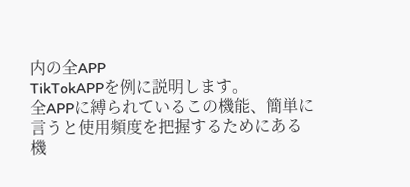内の全APP
TikTokAPPを例に説明します。
全APPに縛られているこの機能、簡単に言うと使用頻度を把握するためにある機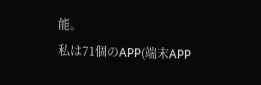能。
私は71個のAPP(端末APP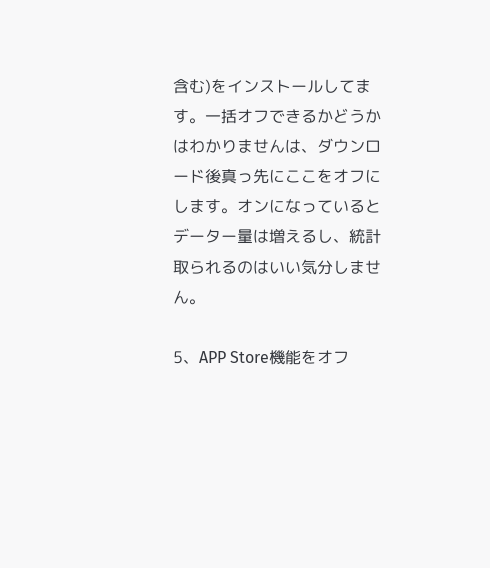含む)をインストールしてます。一括オフできるかどうかはわかりませんは、ダウンロード後真っ先にここをオフにします。オンになっているとデーター量は増えるし、統計取られるのはいい気分しません。

5、APP Store機能をオフ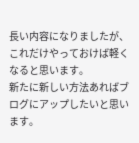長い内容になりましたが、これだけやっておけば軽くなると思います。
新たに新しい方法あればブログにアップしたいと思います。